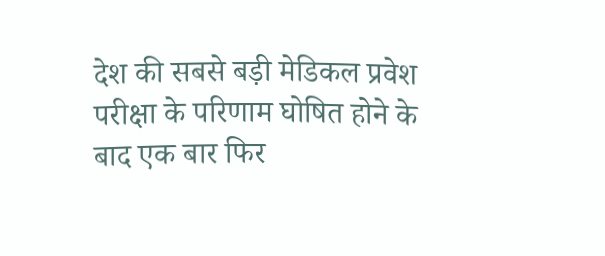देश की सबसे बड़ी मेडिकल प्रवेश परीक्षा के परिणाम घोषित होने के बाद एक बार फिर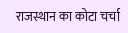राजस्थान का कोटा चर्चा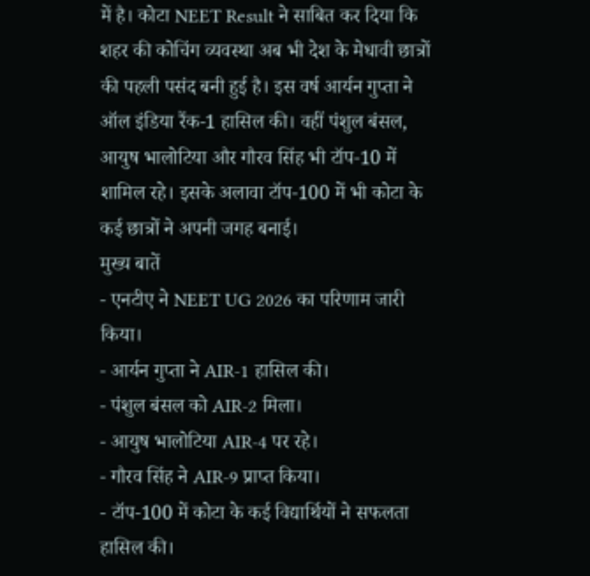में है। कोटा NEET Result ने साबित कर दिया कि शहर की कोचिंग व्यवस्था अब भी देश के मेधावी छात्रों की पहली पसंद बनी हुई है। इस वर्ष आर्यन गुप्ता ने ऑल इंडिया रैंक-1 हासिल की। वहीं पंशुल बंसल, आयुष भालोटिया और गौरव सिंह भी टॉप-10 में शामिल रहे। इसके अलावा टॉप-100 में भी कोटा के कई छात्रों ने अपनी जगह बनाई।
मुख्य बातें
- एनटीए ने NEET UG 2026 का परिणाम जारी किया।
- आर्यन गुप्ता ने AIR-1 हासिल की।
- पंशुल बंसल को AIR-2 मिला।
- आयुष भालोटिया AIR-4 पर रहे।
- गौरव सिंह ने AIR-9 प्राप्त किया।
- टॉप-100 में कोटा के कई विद्यार्थियों ने सफलता हासिल की।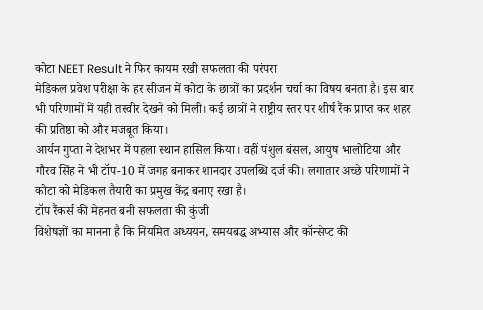कोटा NEET Result ने फिर कायम रखी सफलता की परंपरा
मेडिकल प्रवेश परीक्षा के हर सीजन में कोटा के छात्रों का प्रदर्शन चर्चा का विषय बनता है। इस बार भी परिणामों में यही तस्वीर देखने को मिली। कई छात्रों ने राष्ट्रीय स्तर पर शीर्ष रैंक प्राप्त कर शहर की प्रतिष्ठा को और मजबूत किया।
आर्यन गुप्ता ने देशभर में पहला स्थान हासिल किया। वहीं पंशुल बंसल, आयुष भालोटिया और गौरव सिंह ने भी टॉप-10 में जगह बनाकर शानदार उपलब्धि दर्ज की। लगातार अच्छे परिणामों ने कोटा को मेडिकल तैयारी का प्रमुख केंद्र बनाए रखा है।
टॉप रैंकर्स की मेहनत बनी सफलता की कुंजी
विशेषज्ञों का मानना है कि नियमित अध्ययन, समयबद्ध अभ्यास और कॉन्सेप्ट की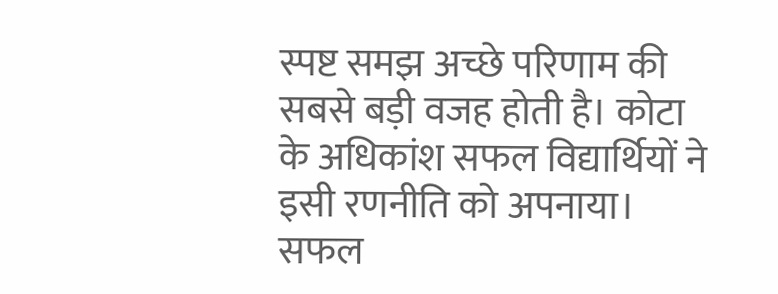स्पष्ट समझ अच्छे परिणाम की सबसे बड़ी वजह होती है। कोटा के अधिकांश सफल विद्यार्थियों ने इसी रणनीति को अपनाया।
सफल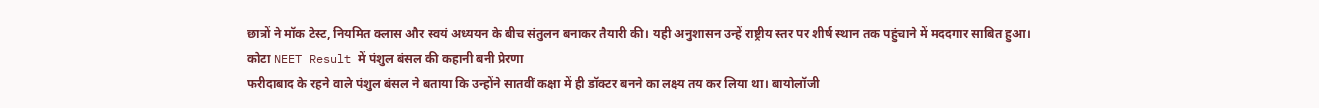छात्रों ने मॉक टेस्ट, नियमित क्लास और स्वयं अध्ययन के बीच संतुलन बनाकर तैयारी की। यही अनुशासन उन्हें राष्ट्रीय स्तर पर शीर्ष स्थान तक पहुंचाने में मददगार साबित हुआ।
कोटा NEET Result में पंशुल बंसल की कहानी बनी प्रेरणा
फरीदाबाद के रहने वाले पंशुल बंसल ने बताया कि उन्होंने सातवीं कक्षा में ही डॉक्टर बनने का लक्ष्य तय कर लिया था। बायोलॉजी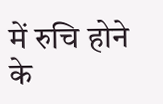में रुचि होने के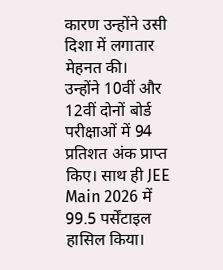कारण उन्होंने उसी दिशा में लगातार मेहनत की।
उन्होंने 10वीं और 12वीं दोनों बोर्ड परीक्षाओं में 94 प्रतिशत अंक प्राप्त किए। साथ ही JEE Main 2026 में 99.5 पर्सेंटाइल हासिल किया।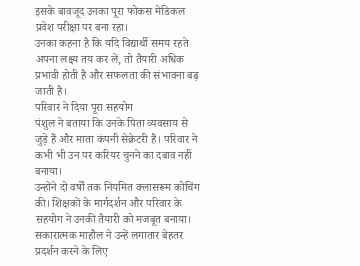इसके बावजूद उनका पूरा फोकस मेडिकल प्रवेश परीक्षा पर बना रहा।
उनका कहना है कि यदि विद्यार्थी समय रहते अपना लक्ष्य तय कर लें, तो तैयारी अधिक प्रभावी होती है और सफलता की संभावना बढ़ जाती है।
परिवार ने दिया पूरा सहयोग
पंशुल ने बताया कि उनके पिता व्यवसाय से जुड़े हैं और माता कंपनी सेक्रेटरी हैं। परिवार ने कभी भी उन पर करियर चुनने का दबाव नहीं बनाया।
उन्होंने दो वर्षों तक नियमित क्लासरूम कोचिंग की। शिक्षकों के मार्गदर्शन और परिवार के सहयोग ने उनकी तैयारी को मजबूत बनाया। सकारात्मक माहौल ने उन्हें लगातार बेहतर प्रदर्शन करने के लिए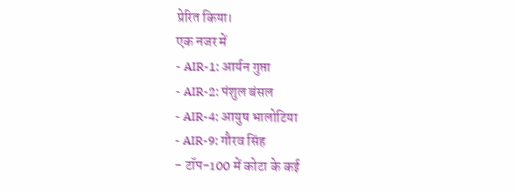प्रेरित किया।
एक नजर में
- AIR-1: आर्यन गुप्ता
- AIR-2: पंशुल बंसल
- AIR-4: आयुष भालोटिया
- AIR-9: गौरव सिंह
- टॉप-100 में कोटा के कई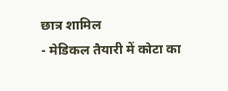छात्र शामिल
- मेडिकल तैयारी में कोटा का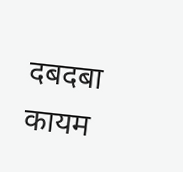दबदबा कायम